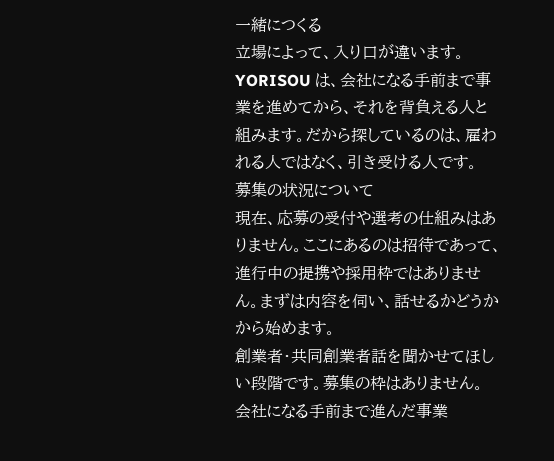一緒につくる
立場によって、入り口が違います。
YORISOU は、会社になる手前まで事業を進めてから、それを背負える人と組みます。だから探しているのは、雇われる人ではなく、引き受ける人です。
募集の状況について
現在、応募の受付や選考の仕組みはありません。ここにあるのは招待であって、進行中の提携や採用枠ではありません。まずは内容を伺い、話せるかどうかから始めます。
創業者・共同創業者話を聞かせてほしい段階です。募集の枠はありません。
会社になる手前まで進んだ事業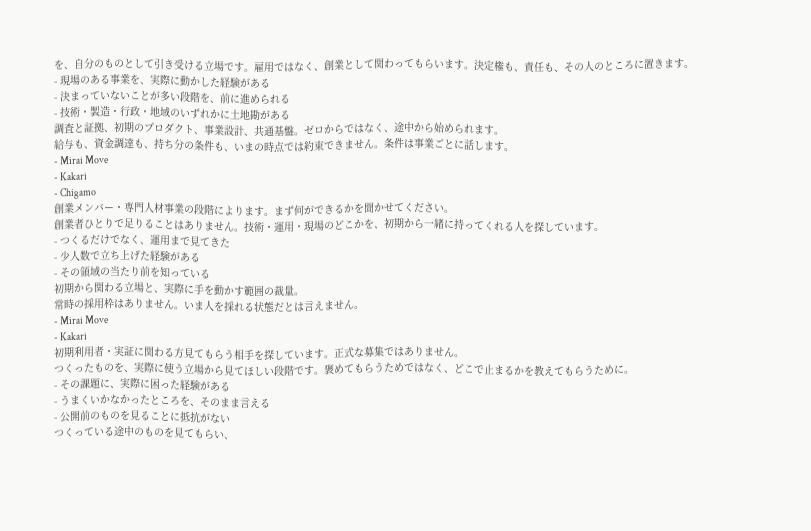を、自分のものとして引き受ける立場です。雇用ではなく、創業として関わってもらいます。決定権も、責任も、その人のところに置きます。
- 現場のある事業を、実際に動かした経験がある
- 決まっていないことが多い段階を、前に進められる
- 技術・製造・行政・地域のいずれかに土地勘がある
調査と証拠、初期のプロダクト、事業設計、共通基盤。ゼロからではなく、途中から始められます。
給与も、資金調達も、持ち分の条件も、いまの時点では約束できません。条件は事業ごとに話します。
- Mirai Move
- Kakari
- Chigamo
創業メンバー・専門人材事業の段階によります。まず何ができるかを聞かせてください。
創業者ひとりで足りることはありません。技術・運用・現場のどこかを、初期から一緒に持ってくれる人を探しています。
- つくるだけでなく、運用まで見てきた
- 少人数で立ち上げた経験がある
- その領域の当たり前を知っている
初期から関わる立場と、実際に手を動かす範囲の裁量。
常時の採用枠はありません。いま人を採れる状態だとは言えません。
- Mirai Move
- Kakari
初期利用者・実証に関わる方見てもらう相手を探しています。正式な募集ではありません。
つくったものを、実際に使う立場から見てほしい段階です。褒めてもらうためではなく、どこで止まるかを教えてもらうために。
- その課題に、実際に困った経験がある
- うまくいかなかったところを、そのまま言える
- 公開前のものを見ることに抵抗がない
つくっている途中のものを見てもらい、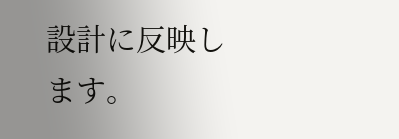設計に反映します。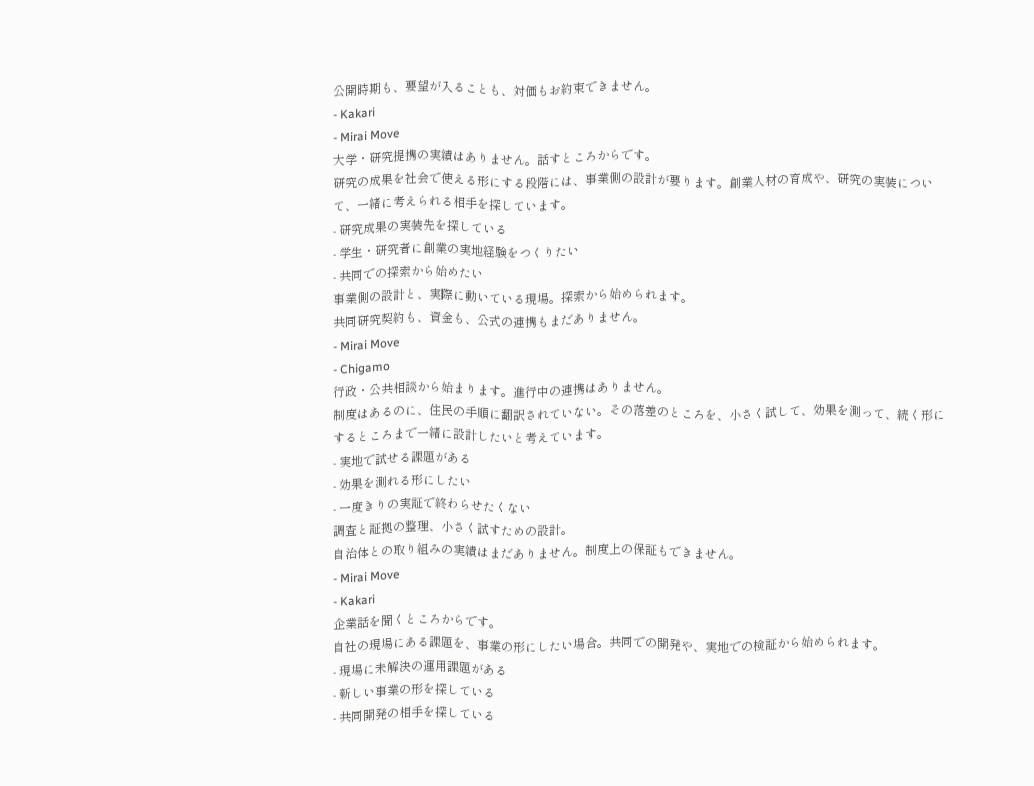公開時期も、要望が入ることも、対価もお約束できません。
- Kakari
- Mirai Move
大学・研究提携の実績はありません。話すところからです。
研究の成果を社会で使える形にする段階には、事業側の設計が要ります。創業人材の育成や、研究の実装について、一緒に考えられる相手を探しています。
- 研究成果の実装先を探している
- 学生・研究者に創業の実地経験をつくりたい
- 共同での探索から始めたい
事業側の設計と、実際に動いている現場。探索から始められます。
共同研究契約も、資金も、公式の連携もまだありません。
- Mirai Move
- Chigamo
行政・公共相談から始まります。進行中の連携はありません。
制度はあるのに、住民の手順に翻訳されていない。その落差のところを、小さく試して、効果を測って、続く形にするところまで一緒に設計したいと考えています。
- 実地で試せる課題がある
- 効果を測れる形にしたい
- 一度きりの実証で終わらせたくない
調査と証拠の整理、小さく試すための設計。
自治体との取り組みの実績はまだありません。制度上の保証もできません。
- Mirai Move
- Kakari
企業話を聞くところからです。
自社の現場にある課題を、事業の形にしたい場合。共同での開発や、実地での検証から始められます。
- 現場に未解決の運用課題がある
- 新しい事業の形を探している
- 共同開発の相手を探している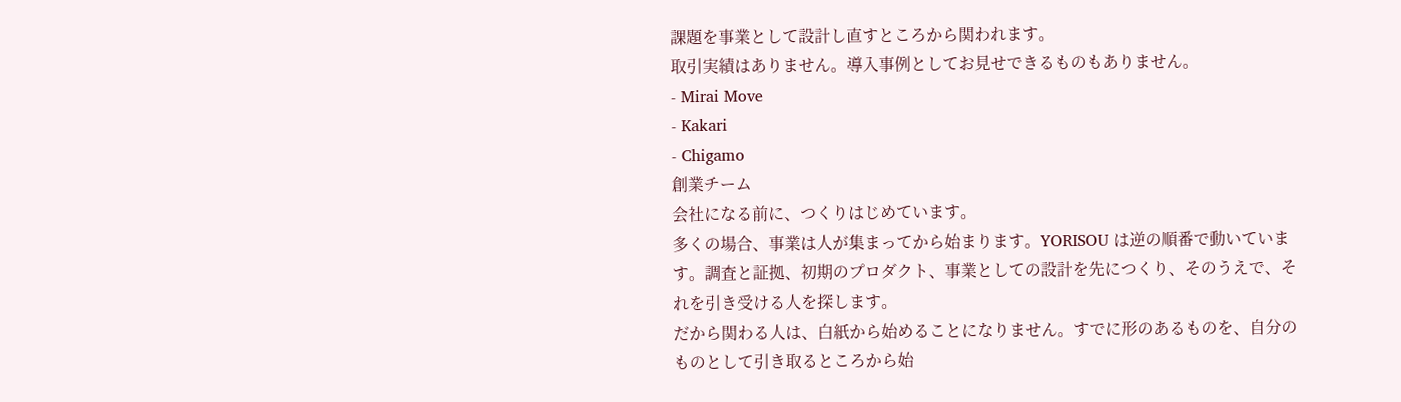課題を事業として設計し直すところから関われます。
取引実績はありません。導入事例としてお見せできるものもありません。
- Mirai Move
- Kakari
- Chigamo
創業チーム
会社になる前に、つくりはじめています。
多くの場合、事業は人が集まってから始まります。YORISOU は逆の順番で動いています。調査と証拠、初期のプロダクト、事業としての設計を先につくり、そのうえで、それを引き受ける人を探します。
だから関わる人は、白紙から始めることになりません。すでに形のあるものを、自分のものとして引き取るところから始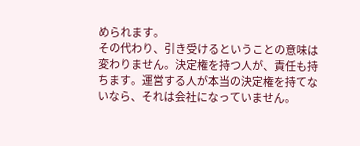められます。
その代わり、引き受けるということの意味は変わりません。決定権を持つ人が、責任も持ちます。運営する人が本当の決定権を持てないなら、それは会社になっていません。